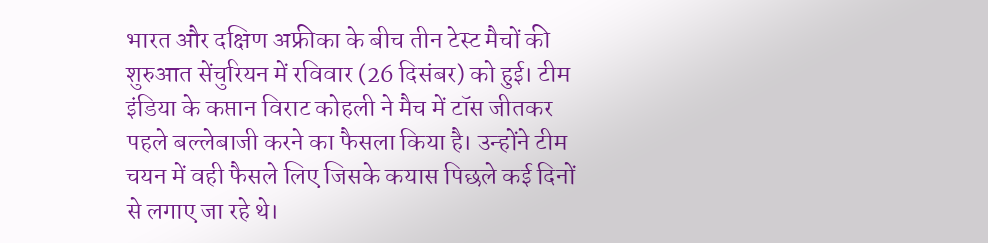भारत और दक्षिण अफ्रीका के बीच तीन टेस्ट मैचों की शुरुआत सेंचुरियन में रविवार (26 दिसंबर) को हुई। टीम इंडिया के कप्तान विराट कोहली ने मैच में टॉस जीतकर पहले बल्लेबाजी करने का फैसला किया है। उन्होंने टीम चयन में वही फैसले लिए जिसके कयास पिछले कई दिनों से लगाए जा रहे थे।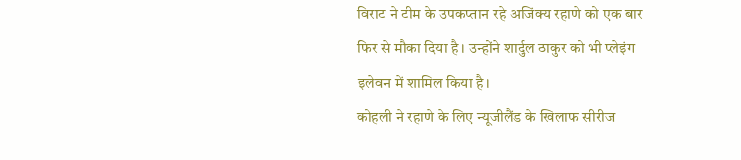विराट ने टीम के उपकप्तान रहे अजिंक्य रहाणे को एक बार फिर से मौका दिया है। उन्होंने शार्दुल ठाकुर को भी प्लेइंग इलेवन में शामिल किया है।
कोहली ने रहाणे के लिए न्यूजीलैंड के खिलाफ सीरीज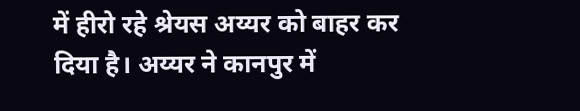में हीरो रहे श्रेयस अय्यर को बाहर कर दिया है। अय्यर ने कानपुर में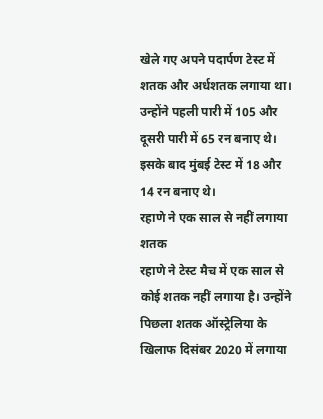खेले गए अपने पदार्पण टेस्ट में शतक और अर्धशतक लगाया था। उन्होंने पहली पारी में 105 और दूसरी पारी में 65 रन बनाए थे। इसके बाद मुंबई टेस्ट में 18 और 14 रन बनाए थे।
रहाणे ने एक साल से नहीं लगाया शतक
रहाणे ने टेस्ट मैच में एक साल से कोई शतक नहीं लगाया है। उन्होंने पिछला शतक ऑस्ट्रेलिया के खिलाफ दिसंबर 2020 में लगाया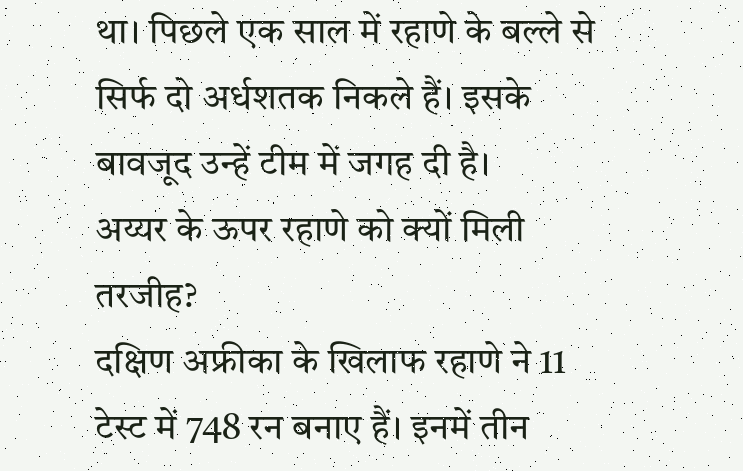था। पिछले एक साल में रहाणे के बल्ले से सिर्फ दो अर्धशतक निकले हैं। इसके बावजूद उन्हें टीम में जगह दी है।
अय्यर के ऊपर रहाणे को क्यों मिली तरजीह?
दक्षिण अफ्रीका के खिलाफ रहाणे ने 11 टेस्ट में 748 रन बनाए हैं। इनमें तीन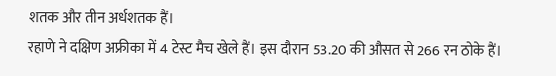शतक और तीन अर्धशतक हैं।
रहाणे ने दक्षिण अफ्रीका में 4 टेस्ट मैच खेले हैं। इस दौरान 53.20 की औसत से 266 रन ठोके हैं।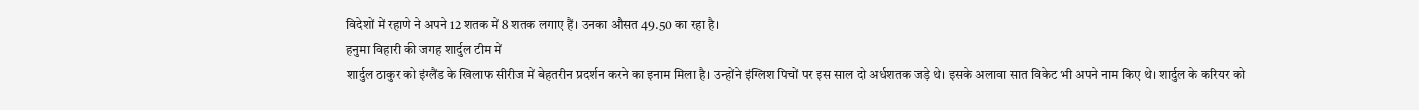विदेशों में रहाणे ने अपने 12 शतक में 8 शतक लगाए हैं। उनका औसत 49.50 का रहा है।
हनुमा विहारी की जगह शार्दुल टीम में
शार्दुल ठाकुर को इंग्लैंड के खिलाफ सीरीज में बेहतरीन प्रदर्शन करने का इनाम मिला है। उन्होंने इंग्लिश पिचों पर इस साल दो अर्धशतक जड़े थे। इसके अलावा सात विकेट भी अपने नाम किए थे। शार्दुल के करियर को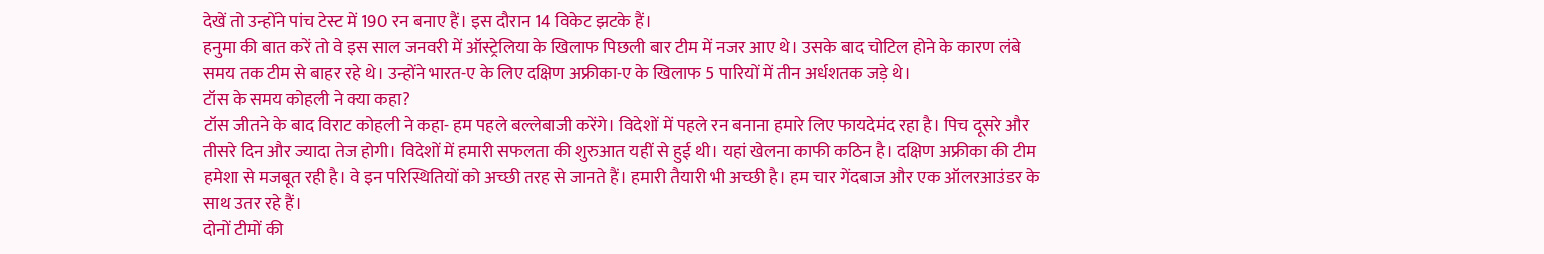देखें तो उन्होंने पांच टेस्ट में 190 रन बनाए हैं। इस दौरान 14 विकेट झटके हैं।
हनुमा की बात करें तो वे इस साल जनवरी में ऑस्ट्रेलिया के खिलाफ पिछली बार टीम में नजर आए थे। उसके बाद चोटिल होने के कारण लंबे समय तक टीम से बाहर रहे थे। उन्होंने भारत-ए के लिए दक्षिण अफ्रीका-ए के खिलाफ 5 पारियों में तीन अर्धशतक जड़े थे।
टॉस के समय कोहली ने क्या कहा?
टॉस जीतने के बाद विराट कोहली ने कहा- हम पहले बल्लेबाजी करेंगे। विदेशों में पहले रन बनाना हमारे लिए फायदेमंद रहा है। पिच दूसरे और तीसरे दिन और ज्यादा तेज होगी। विदेशों में हमारी सफलता की शुरुआत यहीं से हुई थी। यहां खेलना काफी कठिन है। दक्षिण अफ्रीका की टीम हमेशा से मजबूत रही है। वे इन परिस्थितियों को अच्छी तरह से जानते हैं। हमारी तैयारी भी अच्छी है। हम चार गेंदबाज और एक ऑलरआउंडर के साथ उतर रहे हैं।
दोनों टीमों की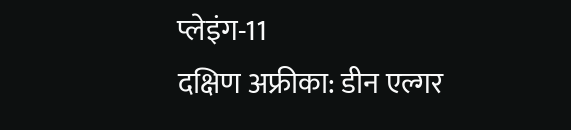प्लेइंग-11
दक्षिण अफ्रीका: डीन एल्गर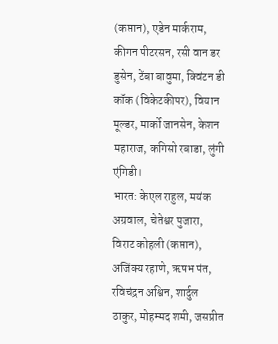(कप्तान), एडेन मार्कराम, कीगन पीटरसन, रसी वान डर डुसेन, टेंबा बावुमा, क्विंटन डी कॉक (विकेटकीपर), वियान मूल्डर, मार्को जानसेन, केशन महाराज, कगिसो रबाडा, लुंगी एंगिडी।
भारत: केएल राहुल, मयंक अग्रवाल, चेतेश्वर पुजारा, विराट कोहली (कप्तान), अजिंक्य रहाणे, ऋषभ पंत, रविचंद्रन अश्विन, शार्दुल ठाकुर, मोहम्मद शमी, जसप्रीत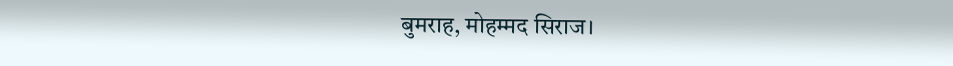बुमराह, मोहम्मद सिराज।